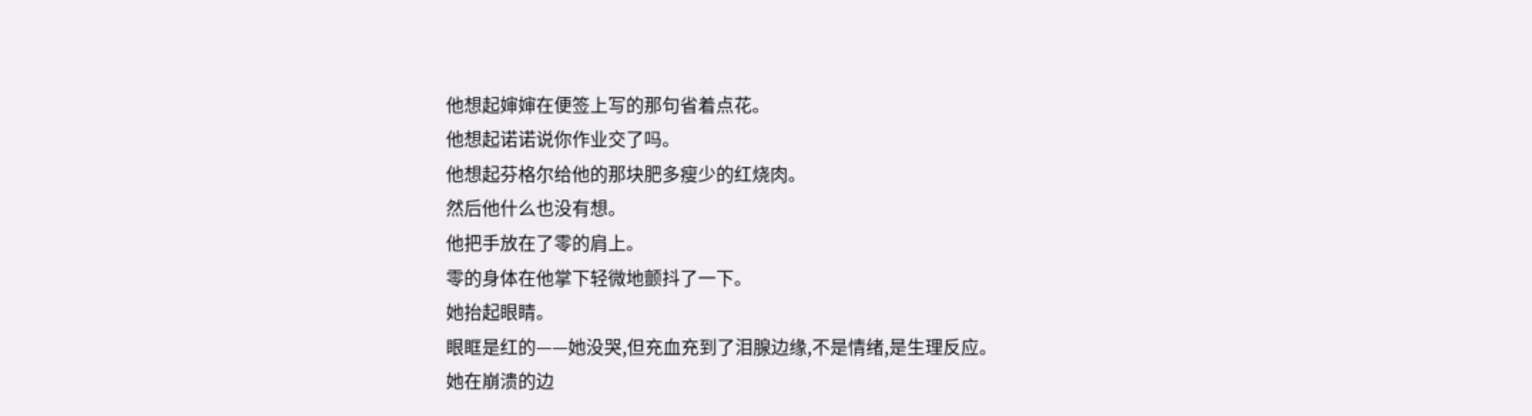他想起婶婶在便签上写的那句省着点花。
他想起诺诺说你作业交了吗。
他想起芬格尔给他的那块肥多瘦少的红烧肉。
然后他什么也没有想。
他把手放在了零的肩上。
零的身体在他掌下轻微地颤抖了一下。
她抬起眼睛。
眼眶是红的——她没哭,但充血充到了泪腺边缘,不是情绪,是生理反应。
她在崩溃的边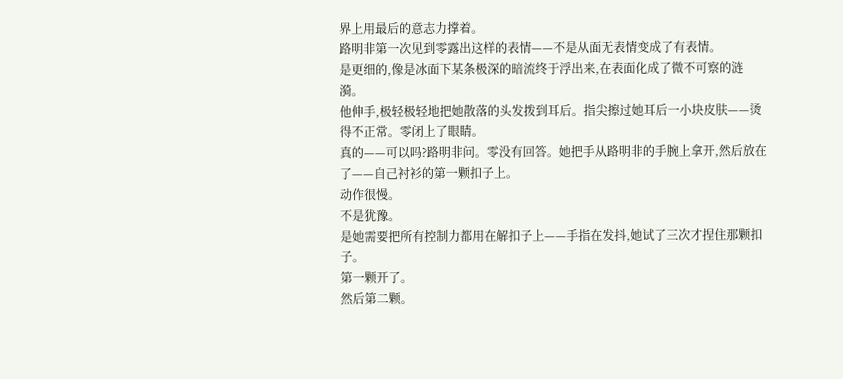界上用最后的意志力撑着。
路明非第一次见到零露出这样的表情——不是从面无表情变成了有表情。
是更细的,像是冰面下某条极深的暗流终于浮出来,在表面化成了微不可察的涟漪。
他伸手,极轻极轻地把她散落的头发拨到耳后。指尖擦过她耳后一小块皮肤——烫得不正常。零闭上了眼睛。
真的——可以吗?路明非问。零没有回答。她把手从路明非的手腕上拿开,然后放在了——自己衬衫的第一颗扣子上。
动作很慢。
不是犹豫。
是她需要把所有控制力都用在解扣子上——手指在发抖,她试了三次才捏住那颗扣子。
第一颗开了。
然后第二颗。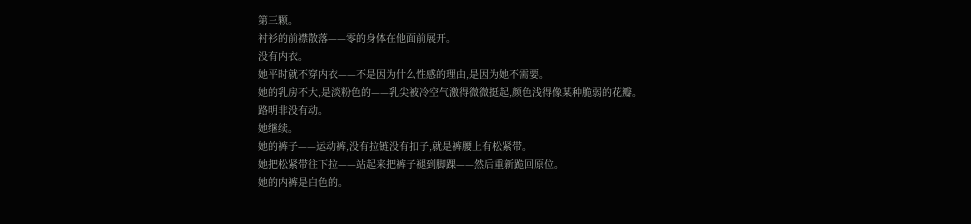第三颗。
衬衫的前襟散落——零的身体在他面前展开。
没有内衣。
她平时就不穿内衣——不是因为什么性感的理由,是因为她不需要。
她的乳房不大,是淡粉色的——乳尖被冷空气激得微微挺起,颜色浅得像某种脆弱的花瓣。
路明非没有动。
她继续。
她的裤子——运动裤,没有拉链没有扣子,就是裤腰上有松紧带。
她把松紧带往下拉——站起来把裤子褪到脚踝——然后重新跪回原位。
她的内裤是白色的。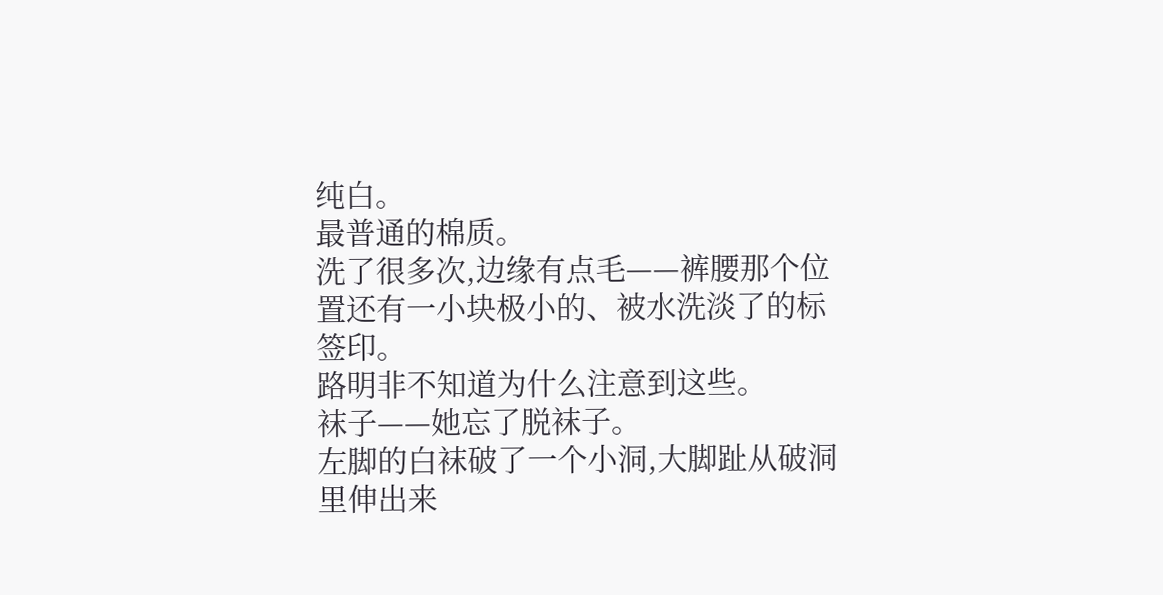纯白。
最普通的棉质。
洗了很多次,边缘有点毛——裤腰那个位置还有一小块极小的、被水洗淡了的标签印。
路明非不知道为什么注意到这些。
袜子——她忘了脱袜子。
左脚的白袜破了一个小洞,大脚趾从破洞里伸出来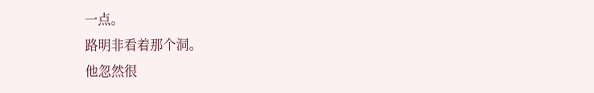一点。
路明非看着那个洞。
他忽然很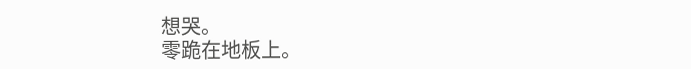想哭。
零跪在地板上。